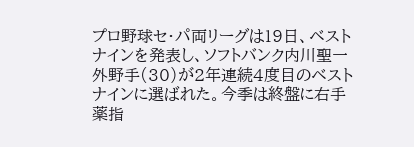プロ野球セ・パ両リーグは19日、ベストナインを発表し、ソフトバンク内川聖一外野手(30)が2年連続4度目のベストナインに選ばれた。今季は終盤に右手薬指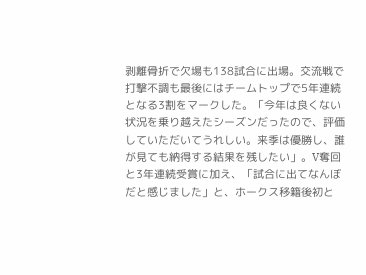剥離骨折で欠場も138試合に出場。交流戦で打撃不調も最後にはチームトップで5年連続となる3割をマークした。「今年は良くない状況を乗り越えたシーズンだったので、評価していただいてうれしい。来季は優勝し、誰が見ても納得する結果を残したい」。V奪回と3年連続受賞に加え、「試合に出てなんぼだと感じました」と、ホークス移籍後初と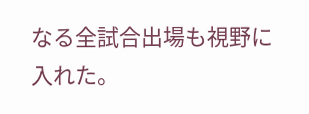なる全試合出場も視野に入れた。